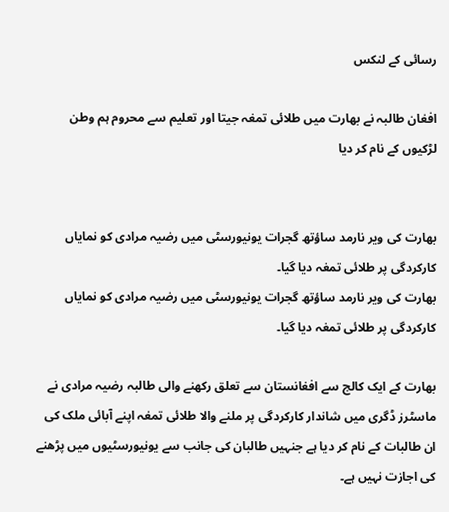رسائی کے لنکس

افغان طالبہ نے بھارت میں طلائی تمغہ جیتا اور تعلیم سے محروم ہم وطن لڑکیوں کے نام کر دیا


بھارت کی ویر نارمد ساؤتھ گجرات یونیورسٹی میں رضیہ مرادی کو نمایاں کارکردگی پر طلائی تمغہ دیا گیا۔
بھارت کی ویر نارمد ساؤتھ گجرات یونیورسٹی میں رضیہ مرادی کو نمایاں کارکردگی پر طلائی تمغہ دیا گیا۔

بھارت کے ایک کالج سے افغانستان سے تعلق رکھنے والی طالبہ رضیہ مرادی نے ماسٹرز ڈگری میں شاندار کارکردگی پر ملنے والا طلائی تمغہ اپنے آبائی ملک کی ان طالبات کے نام کر دیا ہے جنہیں طالبان کی جانب سے یونیورسٹیوں میں پڑھنے کی اجازت نہیں ہے۔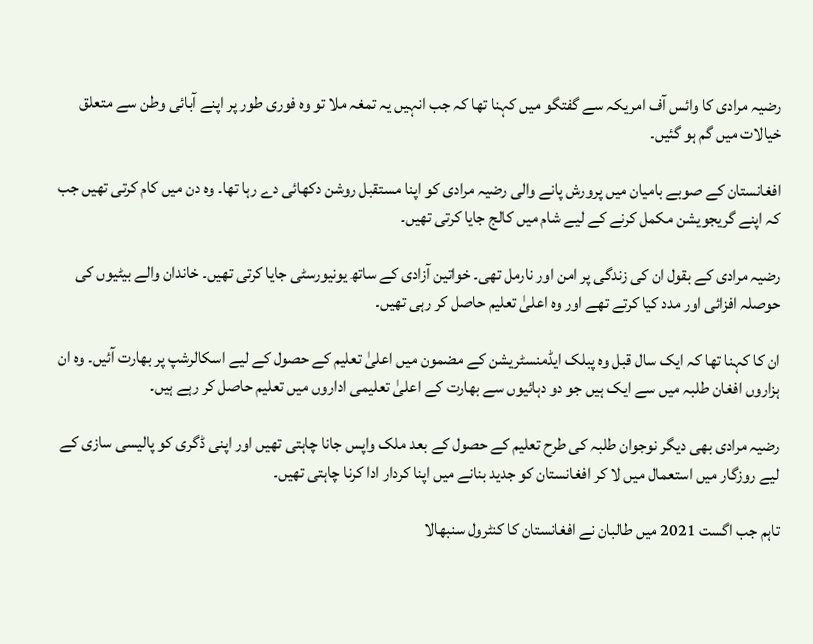رضیہ مرادی کا وائس آف امریکہ سے گفتگو میں کہنا تھا کہ جب انہیں یہ تمغہ ملا تو وہ فوری طور پر اپنے آبائی وطن سے متعلق خیالات میں گم ہو گئیں۔

افغانستان کے صوبے بامیان میں پرورش پانے والی رضیہ مرادی کو اپنا مستقبل روشن دکھائی دے رہا تھا۔ وہ دن میں کام کرتی تھیں جب کہ اپنے گریجویشن مکمل کرنے کے لیے شام میں کالج جایا کرتی تھیں۔

رضیہ مرادی کے بقول ان کی زندگی پر امن اور نارمل تھی۔ خواتین آزادی کے ساتھ یونیورسٹی جایا کرتی تھیں۔ خاندان والے بیٹیوں کی حوصلہ افزائی اور مدد کیا کرتے تھے اور وہ اعلیٰ تعلیم حاصل کر رہی تھیں۔

ان کا کہنا تھا کہ ایک سال قبل وہ پبلک ایڈمنسٹریشن کے مضمون میں اعلیٰ تعلیم کے حصول کے لیے اسکالرشپ پر بھارت آئیں۔ وہ ان ہزاروں افغان طلبہ میں سے ایک ہیں جو دو دہائیوں سے بھارت کے اعلیٰ تعلیمی اداروں میں تعلیم حاصل کر رہے ہیں۔

رضیہ مرادی بھی دیگر نوجوان طلبہ کی طرح تعلیم کے حصول کے بعد ملک واپس جانا چاہتی تھیں اور اپنی ڈگری کو پالیسی سازی کے لیے روزگار میں استعمال میں لا کر افغانستان کو جدید بنانے میں اپنا کردار ادا کرنا چاہتی تھیں۔

تاہم جب اگست 2021 میں طالبان نے افغانستان کا کنٹرول سنبھالا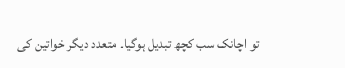تو اچانک سب کچھ تبدیل ہوگیا۔ متعدد دیگر خواتین کی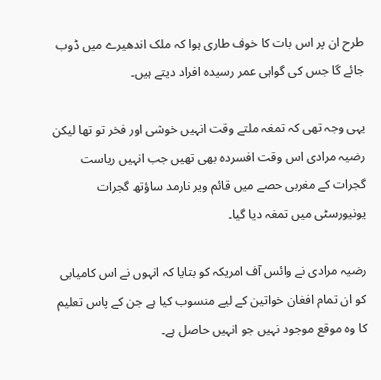طرح ان پر اس بات کا خوف طاری ہوا کہ ملک اندھیرے میں ڈوب جائے گا جس کی گواہی عمر رسیدہ افراد دیتے ہیں۔

یہی وجہ تھی کہ تمغہ ملتے وقت انہیں خوشی اور فخر تو تھا لیکن رضیہ مرادی اس وقت افسردہ بھی تھیں جب انہیں ریاست گجرات کے مغربی حصے میں قائم ویر نارمد ساؤتھ گجرات یونیورسٹی میں تمغہ دیا گیا۔

رضیہ مرادی نے وائس آف امریکہ کو بتایا کہ انہوں نے اس کامیابی کو ان تمام افغان خواتین کے لیے منسوب کیا ہے جن کے پاس تعلیم کا وہ موقع موجود نہیں جو انہیں حاصل ہے۔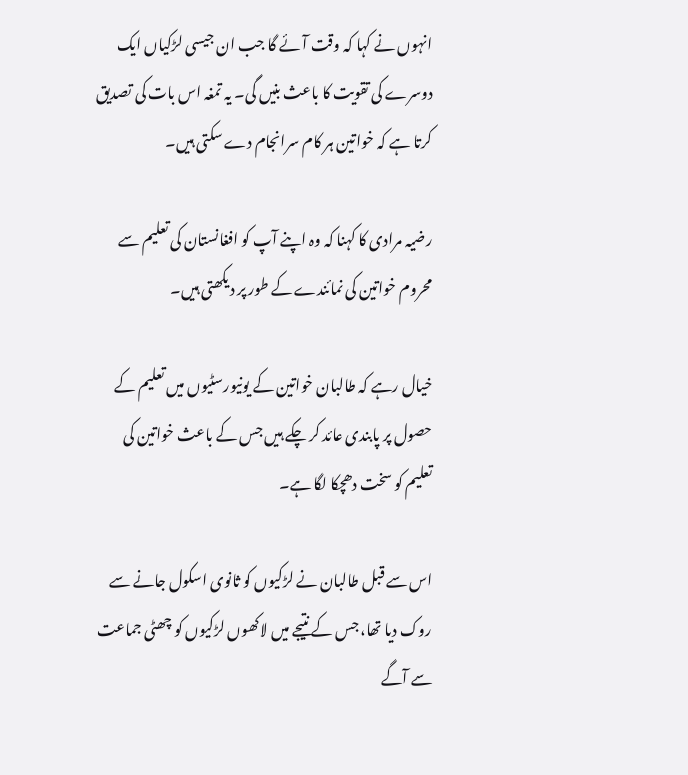انہوں نے کہا کہ وقت آئے گا جب ان جیسی لڑکیاں ایک دوسرے کی تقویت کا باعث بنیں گی۔ یہ تمغہ اس بات کی تصدیق کرتا ہے کہ خواتین ہر کام سرانجام دے سکتی ہیں۔

رضیہ مرادی کا کہنا کہ وہ اپنے آپ کو افغانستان کی تعلیم سے محروم خواتین کی نمائندے کے طور پر دیکھتی ہیں۔

خیال رہے کہ طالبان خواتین کے یونیورسٹیوں میں تعلیم کے حصول پر پابندی عائد کر چکے ہیں جس کے باعث خواتین کی تعلیم کو سخت دھچکا لگا ہے۔

اس سے قبل طالبان نے لڑکیوں کو ثانوی اسکول جانے سے روک دیا تھا، جس کے نتیجے میں لاکھوں لڑکیوں کو چھٹی جماعت سے آگے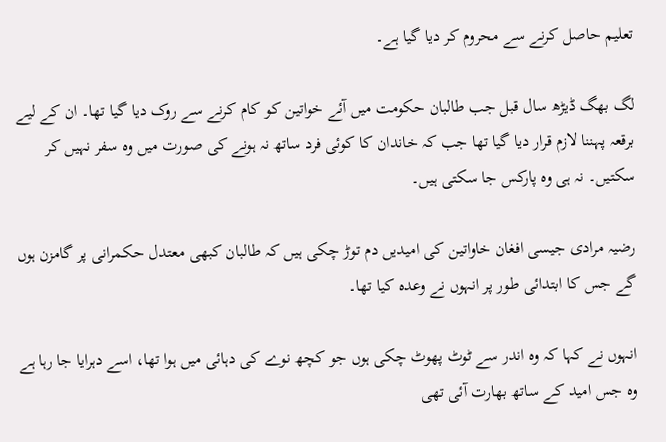تعلیم حاصل کرنے سے محروم کر دیا گیا ہے۔

لگ بھگ ڈیڑھ سال قبل جب طالبان حکومت میں آئے خواتین کو کام کرنے سے روک دیا گیا تھا۔ ان کے لیے برقعہ پہننا لازم قرار دیا گیا تھا جب کہ خاندان کا کوئی فرد ساتھ نہ ہونے کی صورت میں وہ سفر نہیں کر سکتیں۔ نہ ہی وہ پارکس جا سکتی ہیں۔

رضیہ مرادی جیسی افغان خاواتین کی امیدیں دم توڑ چکی ہیں کہ طالبان کبھی معتدل حکمرانی پر گامزن ہوں گے جس کا ابتدائی طور پر انہوں نے وعدہ کیا تھا۔

انہوں نے کہا کہ وہ اندر سے ٹوٹ پھوٹ چکی ہوں جو کچھ نوے کی دہائی میں ہوا تھا، اسے دہرایا جا رہا ہے وہ جس امید کے ساتھ بھارت آئی تھی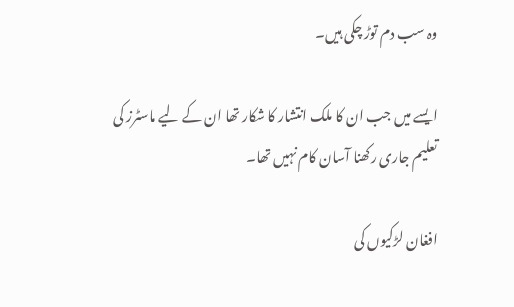وہ سب دم توڑ چکی ہیں۔

ایسے میں جب ان کا ملک انتشار کا شکار تھا ان کے لیے ماسٹرز کی تعلیم جاری رکھنا آسان کام نہیں تھا۔

افغان لڑکیوں کی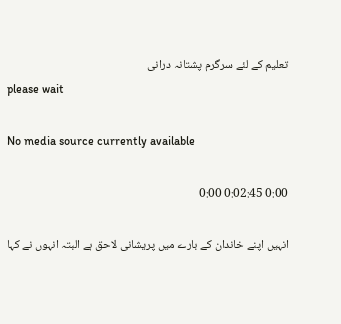تعلیم کے لئے سرگرم پشتانہ درانی
please wait

No media source currently available

0:00 0:02:45 0:00

انہیں اپنے خاندان کے بارے میں پریشانی لاحق ہے البتہ انہوں نے کہا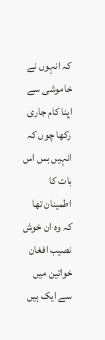کہ انہوں نے خاموشی سے اپنا کام جاری رکھا چوں کہ انہیں بس اس بات کا اطمینان تھا کہ وہ ان خوش نصیب افغان خواتین میں سے ایک ہیں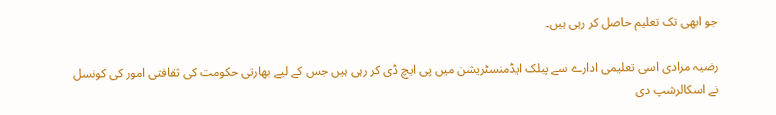جو ابھی تک تعلیم حاصل کر رہی ہیں۔

رضیہ مرادی اسی تعلیمی ادارے سے پبلک ایڈمنسٹریشن میں پی ایچ ڈی کر رہی ہیں جس کے لیے بھارتی حکومت کی ثقافتی امور کی کونسل نے اسکالرشپ دی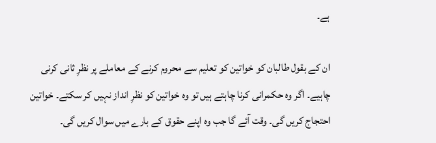ہے۔

ان کے بقول طالبان کو خواتین کو تعلیم سے محروم کرنے کے معاملے پر نظرِ ثانی کرنی چاہیے۔ اگر وہ حکمرانی کرنا چاہتے ہیں تو وہ خواتین کو نظرِ انداز نہیں کر سکتے۔ خواتین احتجاج کریں گی۔ وقت آئے گا جب وہ اپنے حقوق کے بارے میں سوال کریں گی۔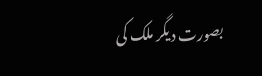بصورت دیگر ملک کی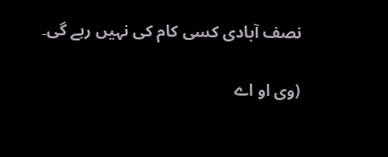نصف آبادی کسی کام کی نہیں رہے گی۔

(وی او اے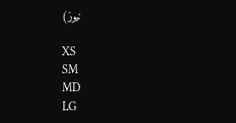نیوز)

XS
SM
MD
LG